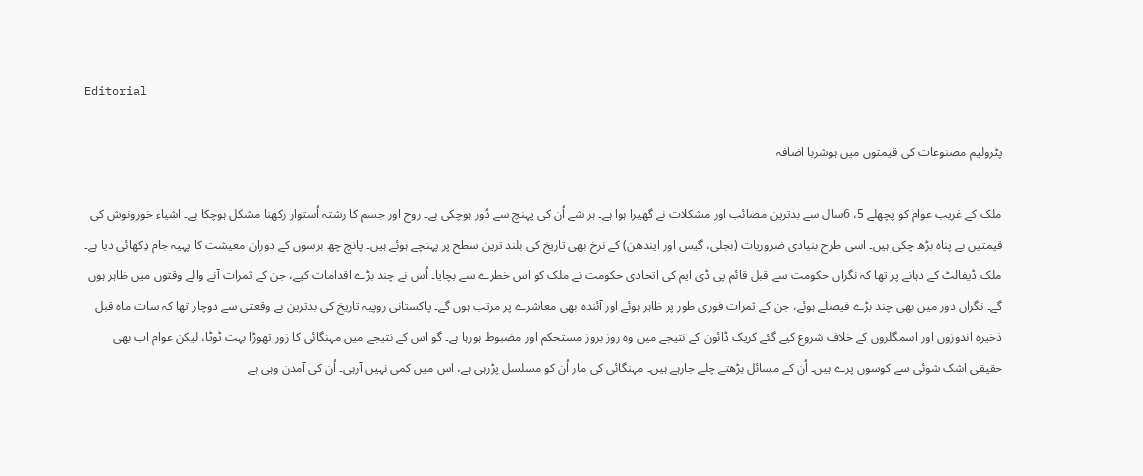Editorial

پٹرولیم مصنوعات کی قیمتوں میں ہوشربا اضافہ

ملک کے غریب عوام کو پچھلے 5، 6سال سے بدترین مصائب اور مشکلات نے گھیرا ہوا ہے۔ ہر شے اُن کی پہنچ سے دُور ہوچکی ہے۔ روح اور جسم کا رشتہ اُستوار رکھنا مشکل ہوچکا ہے۔ اشیاء خورونوش کی قیمتیں بے پناہ بڑھ چکی ہیں۔ اسی طرح بنیادی ضروریات (بجلی، گیس اور ایندھن) کے نرخ بھی تاریخ کی بلند ترین سطح پر پہنچے ہوئے ہیں۔ پانچ چھ برسوں کے دوران معیشت کا پہیہ جام دِکھائی دیا ہے۔ ملک ڈیفالٹ کے دہانے پر تھا کہ نگراں حکومت سے قبل قائم پی ڈی ایم کی اتحادی حکومت نے ملک کو اس خطرے سے بچایا۔ اُس نے چند بڑے اقدامات کیے، جن کے ثمرات آنے والے وقتوں میں ظاہر ہوں گے۔ نگراں دور میں بھی چند بڑے فیصلے ہوئے، جن کے ثمرات فوری طور پر ظاہر ہوئے اور آئندہ بھی معاشرے پر مرتب ہوں گے۔ پاکستانی روپیہ تاریخ کی بدترین بے وقعتی سے دوچار تھا کہ سات ماہ قبل ذخیرہ اندوزوں اور اسمگلروں کے خلاف شروع کیے گئے کریک ڈائون کے نتیجے میں وہ روز بروز مستحکم اور مضبوط ہورہا ہے۔ گو اس کے نتیجے میں مہنگائی کا زور تھوڑا بہت ٹوٹا، لیکن عوام اب بھی حقیقی اشک شوئی سے کوسوں پرے ہیں۔ اُن کے مسائل بڑھتے چلے جارہے ہیں۔ مہنگائی کی مار اُن کو مسلسل پڑرہی ہے، اس میں کمی نہیں آرہی۔ اُن کی آمدن وہی ہے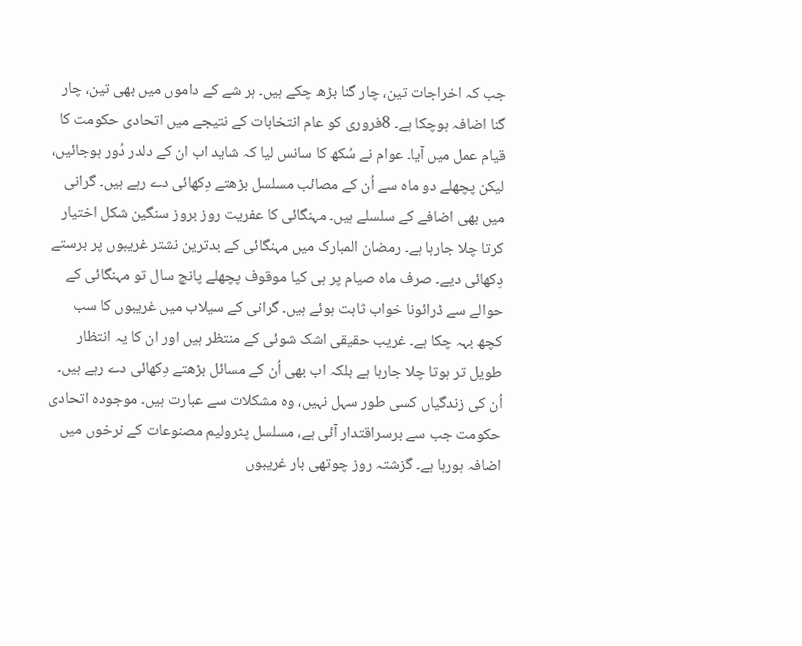جب کہ اخراجات تین، چار گنا بڑھ چکے ہیں۔ ہر شے کے داموں میں بھی تین، چار گنا اضافہ ہوچکا ہے۔ 8فروری کو عام انتخابات کے نتیجے میں اتحادی حکومت کا قیام عمل میں آیا۔ عوام نے سُکھ کا سانس لیا کہ شاید اب ان کے دلدر دُور ہوجائیں، لیکن پچھلے دو ماہ سے اُن کے مصائب مسلسل بڑھتے دِکھائی دے رہے ہیں۔ گرانی میں بھی اضافے کے سلسلے ہیں۔ مہنگائی کا عفریت روز بروز سنگین شکل اختیار کرتا چلا جارہا ہے۔ رمضان المبارک میں مہنگائی کے بدترین نشتر غریبوں پر برستے دِکھائی دیے۔ صرف ماہ صیام پر ہی کیا موقوف پچھلے پانچ سال تو مہنگائی کے حوالے سے ڈرائونا خواب ثابت ہوئے ہیں۔ گرانی کے سیلاب میں غریبوں کا سب کچھ بہہ چکا ہے۔ غریب حقیقی اشک شوئی کے منتظر ہیں اور ان کا یہ انتظار طویل تر ہوتا چلا جارہا ہے بلکہ اب بھی اُن کے مسائل بڑھتے دِکھائی دے رہے ہیں۔ اُن کی زندگیاں کسی طور سہل نہیں، وہ مشکلات سے عبارت ہیں۔ موجودہ اتحادی حکومت جب سے برسراقتدار آئی ہے، مسلسل پٹرولیم مصنوعات کے نرخوں میں اضافہ ہورہا ہے۔ گزشتہ روز چوتھی بار غریبوں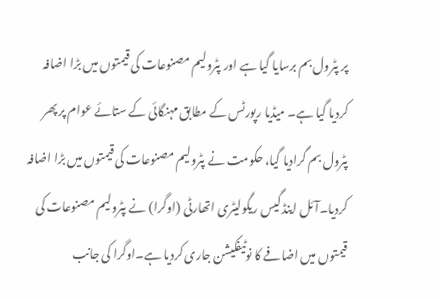پر پٹرول بم برسایا گیا ہے اور پٹرولیم مصنوعات کی قیمتوں میں بڑا اضافہ کردیا گیا ہے۔ میڈیا رپورٹس کے مطابق مہنگائی کے ستائے عوام پر پھر پٹرول بم گرادیا گیا، حکومت نے پٹرولیم مصنوعات کی قیمتوں میں بڑا اضافہ کردیا۔آئل اینڈ گیس ریگولیٹری اتھارٹی (اوگرا) نے پٹرولیم مصنوعات کی قیمتوں میں اضافے کا نوٹیفکیشن جاری کردیا ہے۔اوگرا کی جانب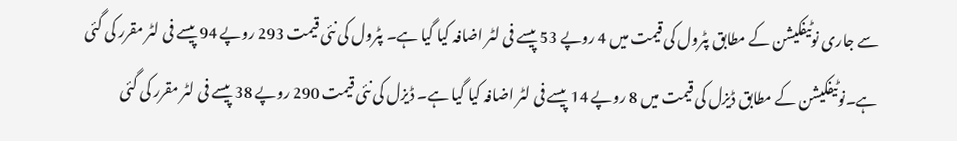سے جاری نوٹیفکیشن کے مطابق پٹرول کی قیمت میں 4 روپے 53 پیسے فی لٹر اضافہ کیا گیا ہے۔ پٹرول کی نئی قیمت 293 روپے 94 پیسے فی لٹر مقرر کی گئی ہے۔نوٹیفکیشن کے مطابق ڈیزل کی قیمت میں 8 روپے 14 پیسے فی لٹر اضافہ کیا گیا ہے۔ ڈیزل کی نئی قیمت 290 روپے 38 پیسے فی لٹر مقرر کی گئی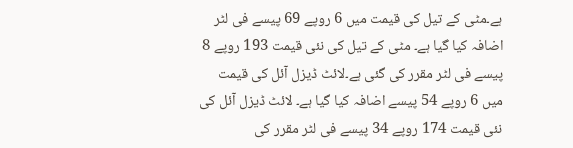ہے۔مٹی کے تیل کی قیمت میں 6 روپے 69 پیسے فی لٹر اضافہ کیا گیا ہے۔ مٹی کے تیل کی نئی قیمت 193 روپے 8 پیسے فی لٹر مقرر کی گئی ہے۔لائٹ ڈیزل آئل کی قیمت میں 6 روپے 54 پیسے اضافہ کیا گیا ہے۔ لائٹ ڈیزل آئل کی نئی قیمت 174 روپے 34 پیسے فی لٹر مقرر کی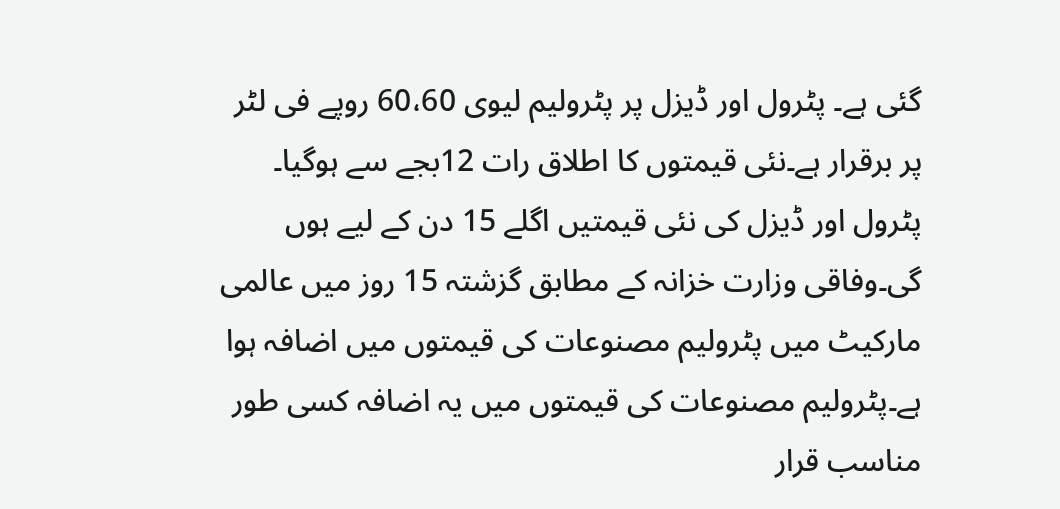گئی ہے۔ پٹرول اور ڈیزل پر پٹرولیم لیوی 60،60 روپے فی لٹر پر برقرار ہے۔نئی قیمتوں کا اطلاق رات 12بجے سے ہوگیا۔ پٹرول اور ڈیزل کی نئی قیمتیں اگلے 15 دن کے لیے ہوں گی۔وفاقی وزارت خزانہ کے مطابق گزشتہ 15 روز میں عالمی مارکیٹ میں پٹرولیم مصنوعات کی قیمتوں میں اضافہ ہوا ہے۔پٹرولیم مصنوعات کی قیمتوں میں یہ اضافہ کسی طور مناسب قرار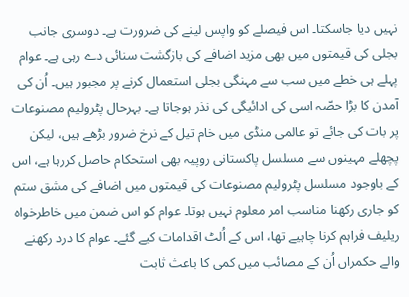نہیں دیا جاسکتا۔ اس فیصلے کو واپس لینے کی ضرورت ہے۔ دوسری جانب بجلی کی قیمتوں میں بھی مزید اضافے کی بازگشت سنائی دے رہی ہے۔ عوام پہلے ہی خطے میں سب سے مہنگی بجلی استعمال کرنے پر مجبور ہیں۔ اُن کی آمدن کا بڑا حصّہ اسی کی ادائیگی کی نذر ہوجاتا ہے۔ بہرحال پٹرولیم مصنوعات پر بات کی جائے تو عالمی منڈی میں خام تیل کے نرخ ضرور بڑھے ہیں، لیکن پچھلے مہینوں سے مسلسل پاکستانی روپیہ بھی استحکام حاصل کررہا ہے، اس کے باوجود مسلسل پٹرولیم مصنوعات کی قیمتوں میں اضافے کی مشق ستم کو جاری رکھنا مناسب امر معلوم نہیں ہوتا۔ عوام کو اس ضمن میں خاطرخواہ ریلیف فراہم کرنا چاہیے تھا، اس کے اُلٹ اقدامات کیے گئے۔ عوام کا درد رکھنے والے حکمراں اُن کے مصائب میں کمی کا باعث ثابت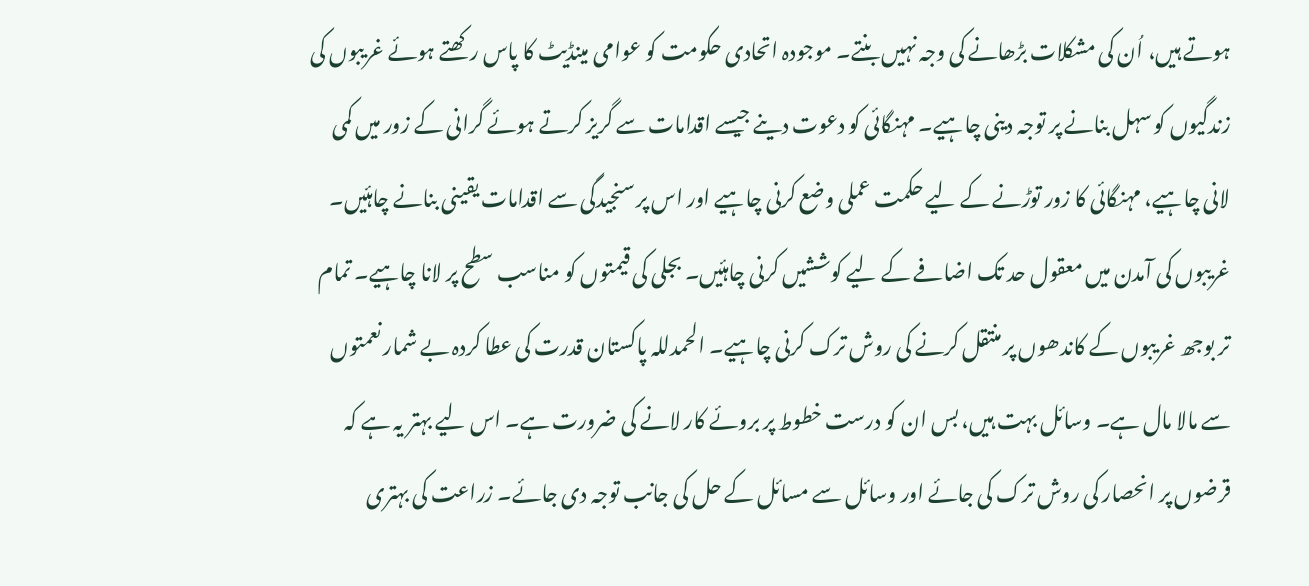ہوتے ہیں، اُن کی مشکلات بڑھانے کی وجہ نہیں بنتے۔ موجودہ اتحادی حکومت کو عوامی مینڈیٹ کا پاس رکھتے ہوئے غریبوں کی زندگیوں کو سہل بنانے پر توجہ دینی چاہیے۔ مہنگائی کو دعوت دینے جیسے اقدامات سے گریز کرتے ہوئے گرانی کے زور میں کمی لانی چاہیے، مہنگائی کا زور توڑنے کے لیے حکمت عملی وضع کرنی چاہیے اور اس پر سنجیدگی سے اقدامات یقینی بنانے چاہئیں۔ غریبوں کی آمدن میں معقول حد تک اضافے کے لیے کوششیں کرنی چاہئیں۔ بجلی کی قیمتوں کو مناسب سطح پر لانا چاہیے۔ تمام تر بوجھ غریبوں کے کاندھوں پر منتقل کرنے کی روش ترک کرنی چاہیے۔ الحمدللہ پاکستان قدرت کی عطا کردہ بے شمار نعمتوں سے مالا مال ہے۔ وسائل بہت ہیں، بس ان کو درست خطوط پر بروئے کار لانے کی ضرورت ہے۔ اس لیے بہتر یہ ہے کہ قرضوں پر انحصار کی روش ترک کی جائے اور وسائل سے مسائل کے حل کی جانب توجہ دی جائے۔ زراعت کی بہتری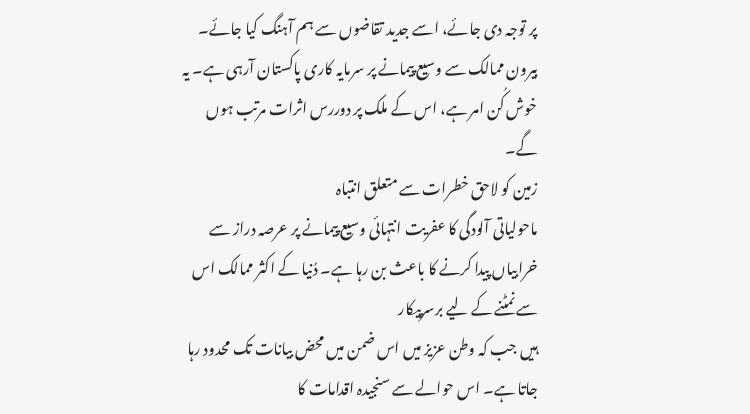پر توجہ دی جائے، اسے جدید تقاضوں سے ہم آہنگ کیا جائے۔ بیرون ممالک سے وسیع پیمانے پر سرمایہ کاری پاکستان آرہی ہے۔ یہ خوش کُن امر ہے، اس کے ملک پر دوررس اثرات مرتب ہوں گے۔
زمین کو لاحق خطرات سے متعلق انتباہ
ماحولیاتی آلودگی کا عفریت انتہائی وسیع پیمانے پر عرصہ دراز سے خرابیاں پیدا کرنے کا باعث بن رہا ہے۔ دُنیا کے اکثر ممالک اس سے نمٹنے کے لیے برسرپیکار
ہیں جب کہ وطن عزیز میں اس ضمن میں محض بیانات تک محدود رہا جاتا ہے۔ اس حوالے سے سنجیدہ اقدامات کا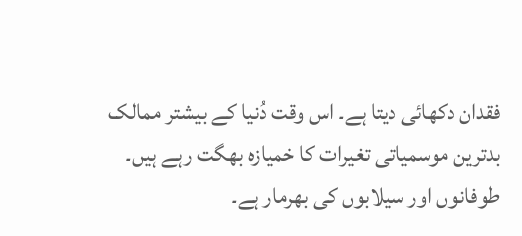فقدان دکھائی دیتا ہے۔ اس وقت دُنیا کے بیشتر ممالک بدترین موسمیاتی تغیرات کا خمیازہ بھگت رہے ہیں۔ طوفانوں اور سیلابوں کی بھرمار ہے۔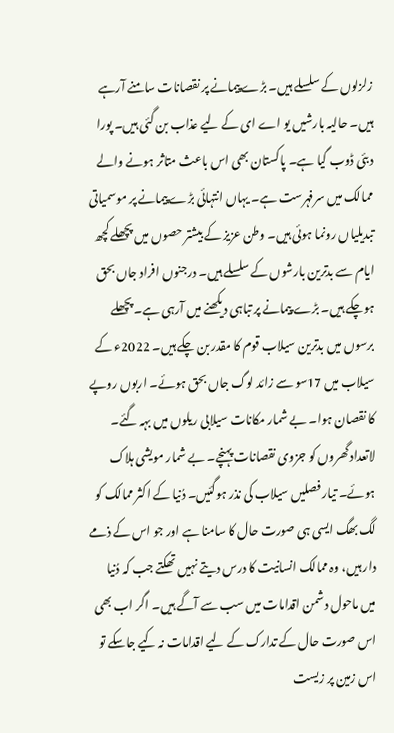زلزلوں کے سلسلے ہیں۔ بڑے پیمانے پر نقصانات سامنے آرہے ہیں۔ حالیہ بارشیں یو اے ای کے لیے عذاب بن گئی ہیں۔ پورا دبئی ڈوب گیا ہے۔ پاکستان بھی اس باعث متاثر ہونے والے ممالک میں سرفہرست ہے۔ یہاں انتہائی بڑے پیمانے پر موسمیاتی تبدیلیاں رونما ہوئی ہیں۔ وطن عزیز کے بیشتر حصوں میں پچھلے کچھ ایام سے بدترین بارشوں کے سلسلے ہیں۔ درجنوں افراد جاں بحق ہوچکے ہیں۔ بڑے پیمانے پر تباہی دیکھنے میں آرہی ہے۔ پچھلے برسوں میں بدترین سیلاب قوم کا مقدر بن چکے ہیں۔ 2022ء کے سیلاب میں 17سو سے زائد لوگ جاں بحق ہوئے۔ اربوں روپے کا نقصان ہوا۔ بے شمار مکانات سیلابی ریلوں میں بہہ گئے۔ لاتعداد گھروں کو جزوی نقصانات پہنچے۔ بے شمار مویشی ہلاک ہوئے۔ تیار فصلیں سیلاب کی نذر ہوگئیں۔ دُنیا کے اکثر ممالک کو لگ بھگ ایسی ہی صورت حال کا سامنا ہے اور جو اس کے ذمے دار ہیں، وہ ممالک انسانیت کا درس دیتے نہیں تھکتے جب کہ دُنیا میں ماحول دشمن اقدامات میں سب سے آگے ہیں۔ اگر اب بھی اس صورت حال کے تدارک کے لیے اقدامات نہ کیے جاسکے تو اس زمین پر زیست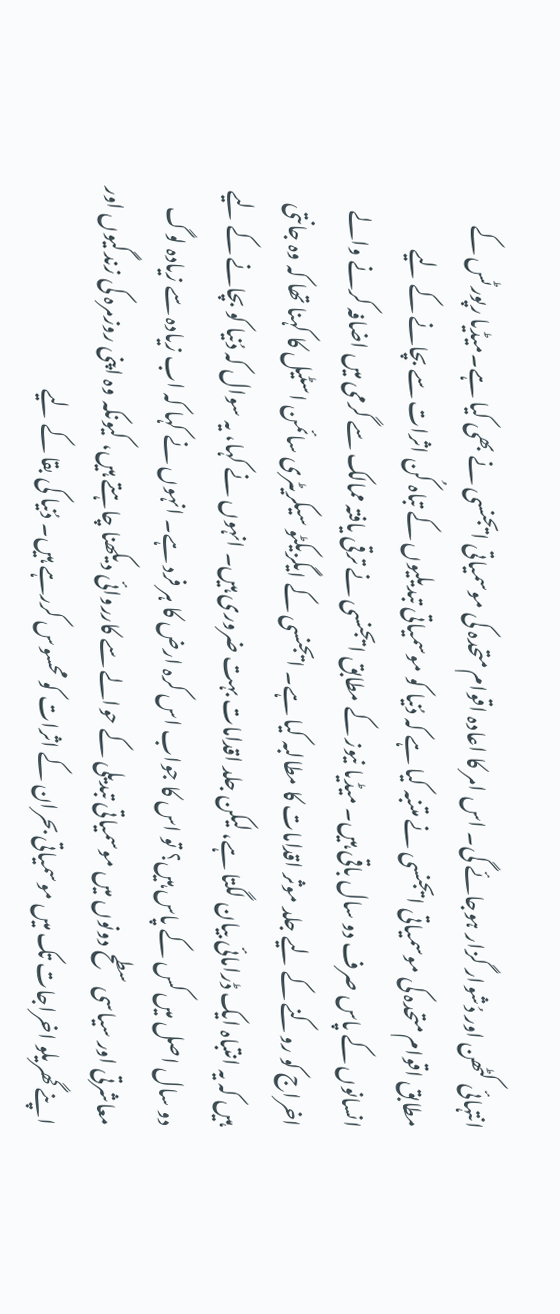انتہائی کٹھن اور دُشوار گزار ہوجائے گی۔ اس امر کا اعادہ اقوام متحدہ کی موسمیاتی ایجنسی نے بھی کیا ہے۔میڈیا رپورٹس کے مطابق اقوام متحدہ کی موسمیاتی ایجنسی نے متنبہ کیا ہے کہ دُنیا کو موسمیاتی تبدیلیوں کے تباہ کُن اثرات سے بچانے کے لیے انسانوں کے پاس صرف دو سال باقی ہیں۔ میڈیا نیوز کے مطابق ایجنسی نے ترقی یافتہ ممالک سے گرمی میں اضافہ کرنے والے اخراج کو روکنے کے لیے جلد موثر اقدامات کا مطالبہ کیا ہے۔ ایجنسی کے ایگزیکٹو سیکریٹری سائمن اسٹیل کا کہنا تھا کہ وہ جانتی ہیں کہ یہ انتباہ ایک ڈرامائی بیان لگتا ہے، لیکن جلد اقدامات بہت ضروری ہیں۔ انہوں نے کہا، یہ سوال کہ دُنیا کو بچانے کے لیے دو سال اصل میں کس کے پاس ہیں؟ تو اس کا جواب اس کرہ ارض کا ہر فرد ہے۔ انہوں نے کہا کہ اب زیادہ سے زیادہ لوگ معاشرتی اور سیاسی سطح دونوں میں موسمیاتی تبدیلی کے حوالے سے کارروائی دیکھنا چاہتے ہیں، کیونکہ وہ اپنی روزمرہ کی زندگیوں اور اپنے گھریلو اخراجات تک میں موسمیاتی بحران کے اثرات کو محسوس کررہے ہیں۔ دُنیا کی بقا کے لیے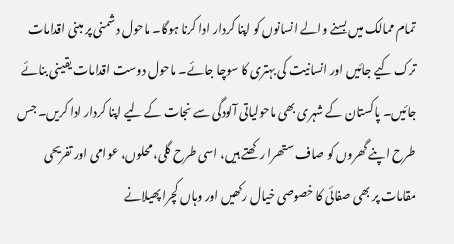تمام ممالک میں بسنے والے انسانوں کو اپنا کردار ادا کرنا ہوگا۔ ماحول دشمنی پر مبنی اقدامات ترک کیے جائیں اور انسانیت کی بہتری کا سوچا جائے۔ ماحول دوست اقدامات یقینی بنائے جائیں۔ پاکستان کے شہری بھی ماحولیاتی آلودگی سے نجات کے لیے اپنا کردار ادا کریں۔ جس طرح اپنے گھروں کو صاف ستھرا رکھتے ہیں، اسی طرح گلی، محلوں، عوامی اور تفریحی مقامات پر بھی صفائی کا خصوصی خیال رکھیں اور وہاں کچرا پھیلانے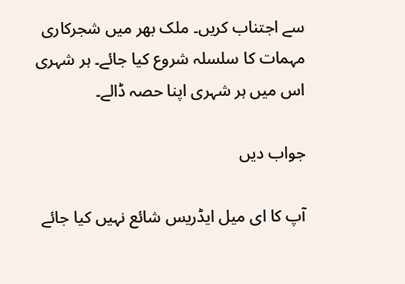سے اجتناب کریں۔ ملک بھر میں شجرکاری مہمات کا سلسلہ شروع کیا جائے۔ ہر شہری اس میں ہر شہری اپنا حصہ ڈالے۔

جواب دیں

آپ کا ای میل ایڈریس شائع نہیں کیا جائے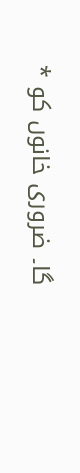گا۔ ضروری خانوں کو *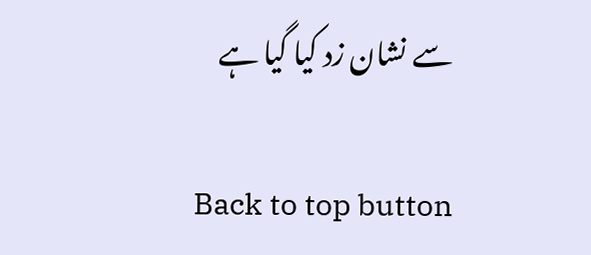سے نشان زد کیا گیا ہے

Back to top button